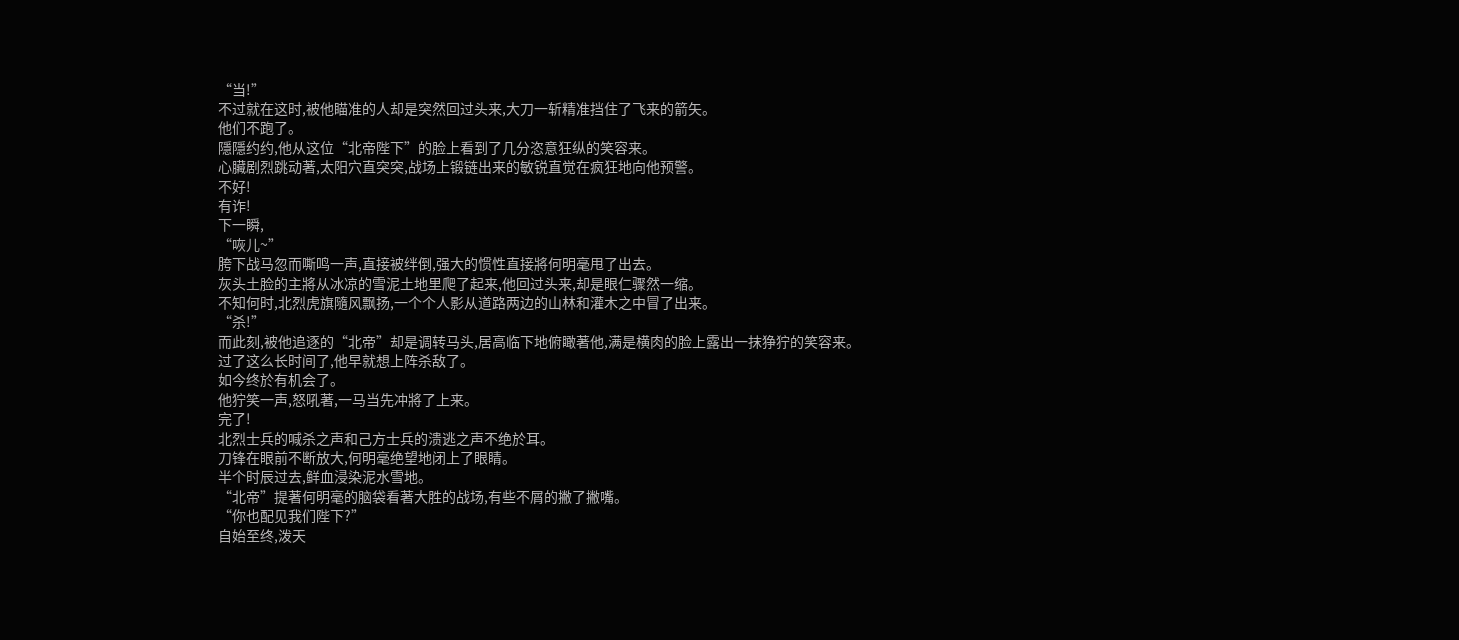“当!”
不过就在这时,被他瞄准的人却是突然回过头来,大刀一斩精准挡住了飞来的箭矢。
他们不跑了。
隱隱约约,他从这位“北帝陛下”的脸上看到了几分恣意狂纵的笑容来。
心臟剧烈跳动著,太阳穴直突突,战场上锻链出来的敏锐直觉在疯狂地向他预警。
不好!
有诈!
下一瞬,
“咴儿~”
胯下战马忽而嘶鸣一声,直接被绊倒,强大的惯性直接將何明毫甩了出去。
灰头土脸的主將从冰凉的雪泥土地里爬了起来,他回过头来,却是眼仁骤然一缩。
不知何时,北烈虎旗隨风飘扬,一个个人影从道路两边的山林和灌木之中冒了出来。
“杀!”
而此刻,被他追逐的“北帝”却是调转马头,居高临下地俯瞰著他,满是横肉的脸上露出一抹狰狞的笑容来。
过了这么长时间了,他早就想上阵杀敌了。
如今终於有机会了。
他狞笑一声,怒吼著,一马当先冲將了上来。
完了!
北烈士兵的喊杀之声和己方士兵的溃逃之声不绝於耳。
刀锋在眼前不断放大,何明毫绝望地闭上了眼睛。
半个时辰过去,鲜血浸染泥水雪地。
“北帝”提著何明毫的脑袋看著大胜的战场,有些不屑的撇了撇嘴。
“你也配见我们陛下?”
自始至终,泼天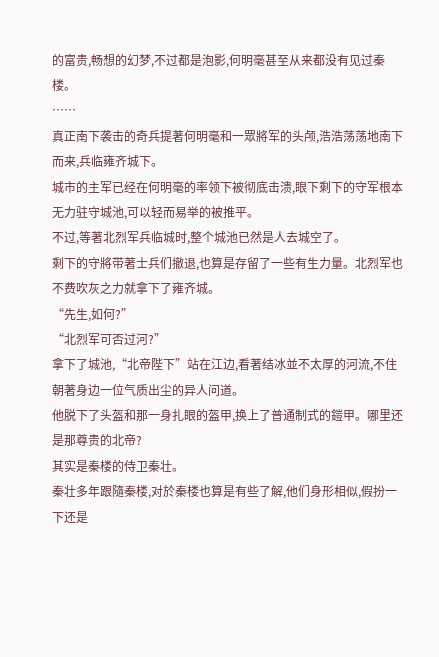的富贵,畅想的幻梦,不过都是泡影,何明毫甚至从来都没有见过秦楼。
……
真正南下袭击的奇兵提著何明毫和一眾將军的头颅,浩浩荡荡地南下而来,兵临雍齐城下。
城市的主军已经在何明毫的率领下被彻底击溃,眼下剩下的守军根本无力驻守城池,可以轻而易举的被推平。
不过,等著北烈军兵临城时,整个城池已然是人去城空了。
剩下的守將带著士兵们撤退,也算是存留了一些有生力量。北烈军也不费吹灰之力就拿下了雍齐城。
“先生,如何?”
“北烈军可否过河?”
拿下了城池,“北帝陛下”站在江边,看著结冰並不太厚的河流,不住朝著身边一位气质出尘的异人问道。
他脱下了头盔和那一身扎眼的盔甲,换上了普通制式的鎧甲。哪里还是那尊贵的北帝?
其实是秦楼的侍卫秦壮。
秦壮多年跟隨秦楼,对於秦楼也算是有些了解,他们身形相似,假扮一下还是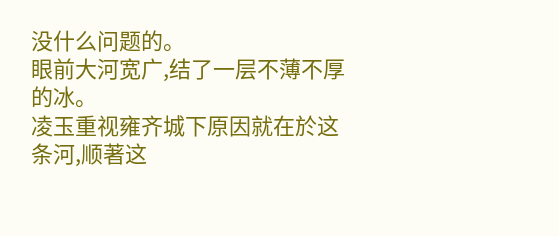没什么问题的。
眼前大河宽广,结了一层不薄不厚的冰。
凌玉重视雍齐城下原因就在於这条河,顺著这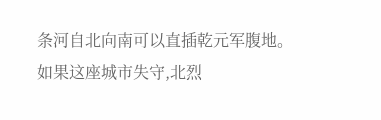条河自北向南可以直插乾元军腹地。
如果这座城市失守,北烈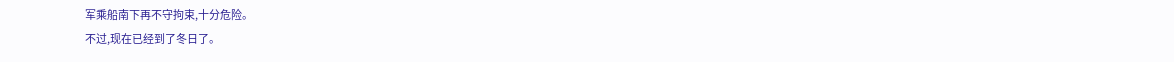军乘船南下再不守拘束,十分危险。
不过,现在已经到了冬日了。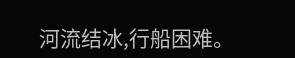河流结冰,行船困难。